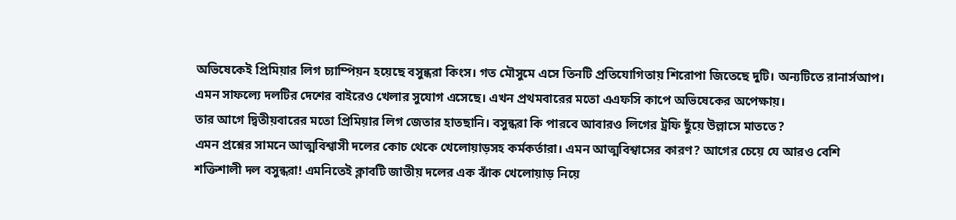অভিষেকেই প্রিমিয়ার লিগ চ্যাম্পিয়ন হয়েছে বসুন্ধরা কিংস। গত মৌসুমে এসে তিনটি প্রতিযোগিতায় শিরোপা জিতেছে দুটি। অন্যটিতে রানার্সআপ। এমন সাফল্যে দলটির দেশের বাইরেও খেলার সুযোগ এসেছে। এখন প্রথমবারের মতো এএফসি কাপে অভিষেকের অপেক্ষায়।
তার আগে দ্বিতীয়বারের মতো প্রিমিয়ার লিগ জেতার হাতছানি। বসুন্ধরা কি পারবে আবারও লিগের ট্রফি ছুঁয়ে উল্লাসে মাততে?
এমন প্রশ্নের সামনে আত্মবিশ্বাসী দলের কোচ থেকে খেলোয়াড়সহ কর্মকর্তারা। এমন আত্মবিশ্বাসের কারণ? আগের চেয়ে যে আরও বেশি শক্তিশালী দল বসুন্ধরা! এমনিতেই ক্লাবটি জাতীয় দলের এক ঝাঁক খেলোয়াড় নিয়ে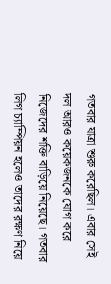গতবার যাত্রা শুরু করেছিল। এবার সেই দল আরও কয়েকজনকে যোগ করে নিজেদের শক্তি বাড়িয়ে নিয়েছে। গতবার লিগ চ্যাম্পিয়ন হলেও তাদের রক্ষণ নিয়ে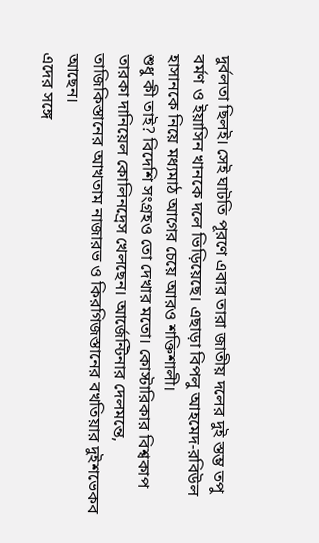দুর্বলতা ছিলই। সেই ঘাটতি পূরণে এবার তারা জাতীয় দলের দুই স্তম্ভ তপু বর্মণ ও ইয়াসিন খানকে দলে ভিড়িয়েছে। এছাড়া বিপলু আহমেদ-রবিউল হাসানকে নিয়ে মধ্যমাঠ আগের চেয়ে আরও শক্তিশালী।
শুধু কী তাই? বিদেশি সংগ্রহও তো দেখার মতো। কোস্টারিকার বিশ্বকাপ তারকা দানিয়েল কোলিনদ্রেস খেলছেন। আর্জেন্টিনার দেলমন্তে, তাজিকিস্তানের আখতাম নাজারভ ও কিরগিজস্তানের বখতিয়ার দুইশভেকব আছেন।
এদের সঙ্গে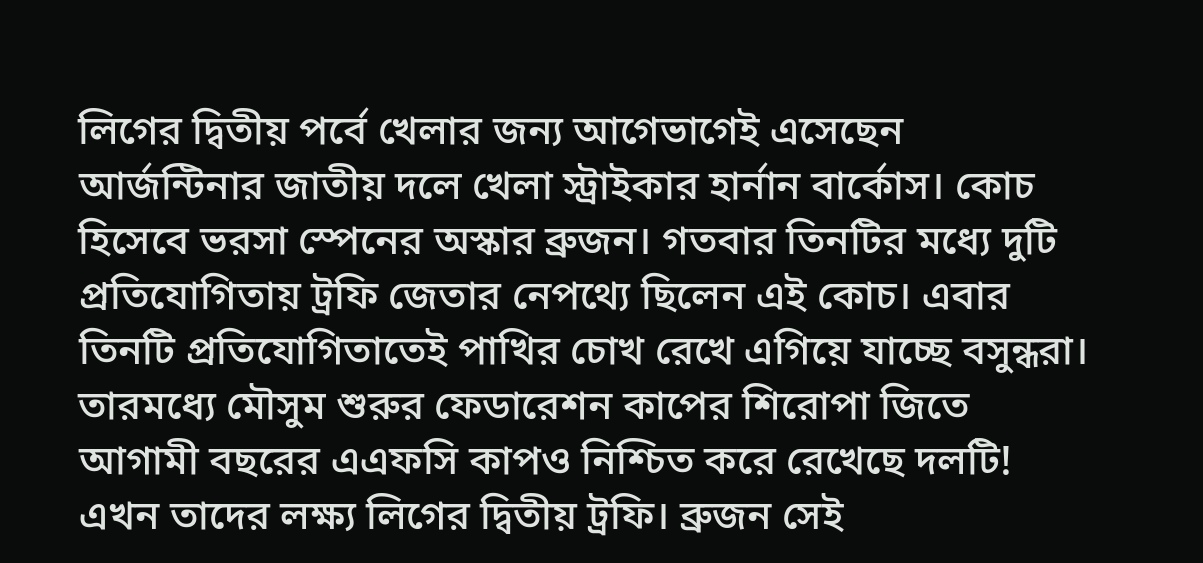লিগের দ্বিতীয় পর্বে খেলার জন্য আগেভাগেই এসেছেন আর্জন্টিনার জাতীয় দলে খেলা স্ট্রাইকার হার্নান বার্কোস। কোচ হিসেবে ভরসা স্পেনের অস্কার ব্রুজন। গতবার তিনটির মধ্যে দুটি প্রতিযোগিতায় ট্রফি জেতার নেপথ্যে ছিলেন এই কোচ। এবার তিনটি প্রতিযোগিতাতেই পাখির চোখ রেখে এগিয়ে যাচ্ছে বসুন্ধরা।
তারমধ্যে মৌসুম শুরুর ফেডারেশন কাপের শিরোপা জিতে আগামী বছরের এএফসি কাপও নিশ্চিত করে রেখেছে দলটি! এখন তাদের লক্ষ্য লিগের দ্বিতীয় ট্রফি। ব্রুজন সেই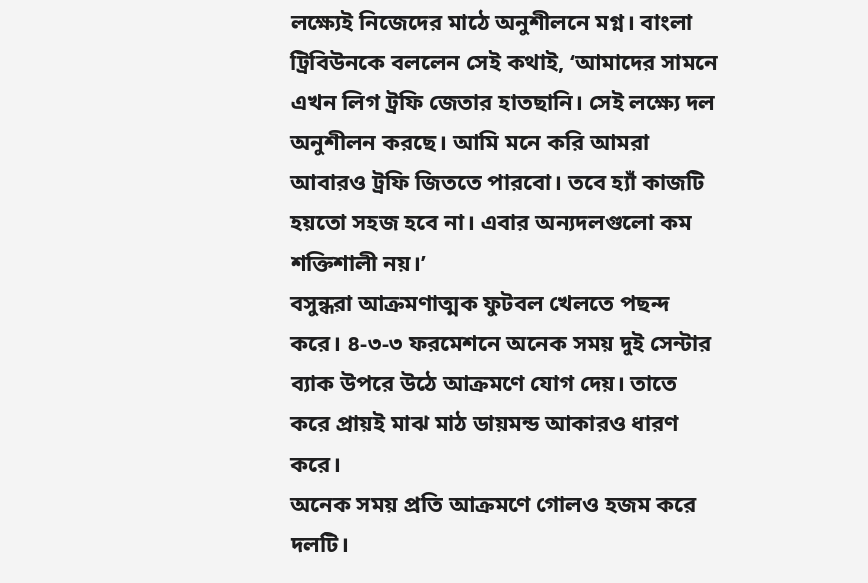লক্ষ্যেই নিজেদের মাঠে অনুশীলনে মগ্ন। বাংলা ট্রিবিউনকে বললেন সেই কথাই, ‘আমাদের সামনে এখন লিগ ট্রফি জেতার হাতছানি। সেই লক্ষ্যে দল অনুশীলন করছে। আমি মনে করি আমরা আবারও ট্রফি জিততে পারবো। তবে হ্যাঁ কাজটি হয়তো সহজ হবে না। এবার অন্যদলগুলো কম শক্তিশালী নয়।’
বসুন্ধরা আক্রমণাত্মক ফুটবল খেলতে পছন্দ করে। ৪-৩-৩ ফরমেশনে অনেক সময় দুই সেন্টার ব্যাক উপরে উঠে আক্রমণে যোগ দেয়। তাতে করে প্রায়ই মাঝ মাঠ ডায়মন্ড আকারও ধারণ করে।
অনেক সময় প্রতি আক্রমণে গোলও হজম করে দলটি।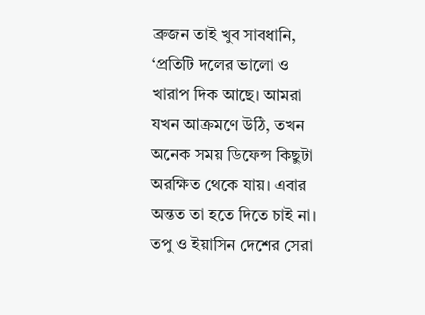ব্রুজন তাই খুব সাবধানি, ‘প্রতিটি দলের ভালো ও খারাপ দিক আছে। আমরা যখন আক্রমণে উঠি, তখন অনেক সময় ডিফেন্স কিছুটা অরক্ষিত থেকে যায়। এবার অন্তত তা হতে দিতে চাই না। তপু ও ইয়াসিন দেশের সেরা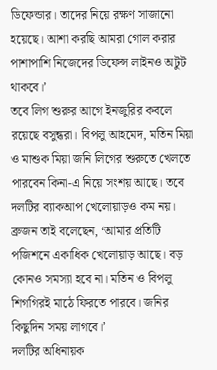ডিফেন্ডার। তাদের নিয়ে রক্ষণ সাজানো হয়েছে। আশা করছি আমরা গোল করার পাশাপাশি নিজেদের ডিফেন্স লাইনও অটুট থাকবে।’
তবে লিগ শুরুর আগে ইনজুরির কবলে রয়েছে বসুন্ধরা। বিপলু আহমেদ, মতিন মিয়া ও মাশুক মিয়া জনি লিগের শুরুতে খেলতে পারবেন কিনা-এ নিয়ে সংশয় আছে। তবে দলটির ব্যাকআপ খেলোয়াড়ও কম নয়। ব্রুজন তাই বলেছেন, ‘আমার প্রতিটি পজিশনে একাধিক খেলোয়াড় আছে। বড় কোনও সমস্যা হবে না। মতিন ও বিপলু শিগগিরই মাঠে ফিরতে পারবে। জনির কিছুদিন সময় লাগবে।’
দলটির অধিনায়ক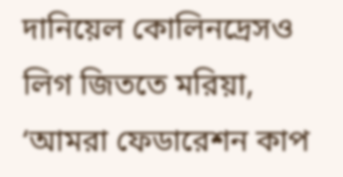দানিয়েল কোলিনদ্রেসও লিগ জিততে মরিয়া, ‘আমরা ফেডারেশন কাপ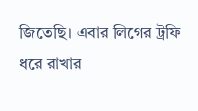জিতেছি। এবার লিগের ট্রফি ধরে রাখার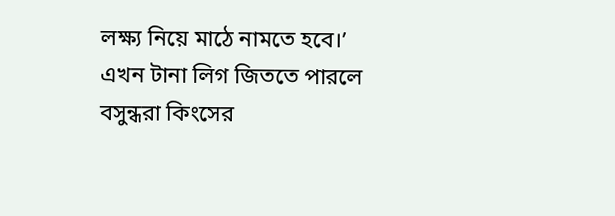লক্ষ্য নিয়ে মাঠে নামতে হবে।’
এখন টানা লিগ জিততে পারলে বসুন্ধরা কিংসের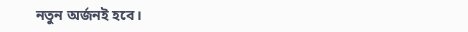নতুন অর্জনই হবে।